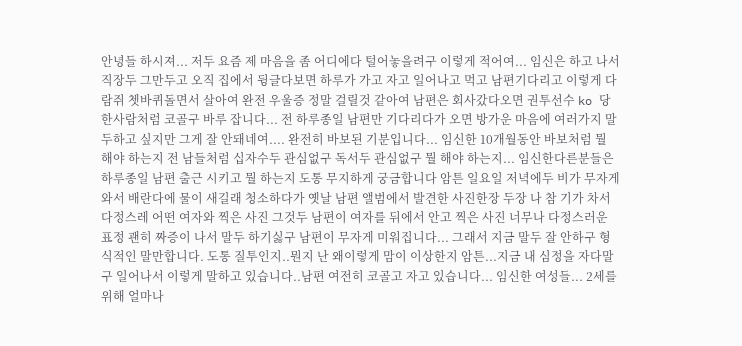안녕들 하시져... 저두 요즘 제 마음을 좀 어디에다 털어놓을려구 이렇게 적어여... 임신은 하고 나서 직장두 그만두고 오직 집에서 뒹글다보면 하루가 가고 자고 일어나고 먹고 남편기다리고 이렇게 다람쥐 쳇바퀴돌면서 살아여 완전 우울증 정말 걸릴것 같아여 남편은 회사갔다오면 권투선수 ko 당한사람처럼 코골구 바루 잡니다... 전 하루종일 남편만 기다리다가 오면 방가운 마음에 여러가지 말두하고 싶지만 그게 잘 안돼네여.... 완전히 바보된 기분입니다... 임신한 10개월동안 바보처럼 뭘 해야 하는지 전 남들처럼 십자수두 관심없구 독서두 관심없구 뭘 해야 하는지... 임신한다른분들은 하루종일 남편 출근 시키고 뭘 하는지 도통 무지하게 궁금합니다 암튼 일요일 저녁에두 비가 무자게 와서 배란다에 물이 새길래 청소하다가 옛날 남편 앨범에서 발견한 사진한장 두장 나 참 기가 차서 다정스레 어떤 여자와 찍은 사진 그것두 남편이 여자를 뒤에서 안고 찍은 사진 너무나 다정스러운 표정 괜히 짜증이 나서 말두 하기싫구 남편이 무자게 미워집니다... 그래서 지금 말두 잘 안하구 형식적인 말만합니다. 도통 질투인지..뭔지 난 왜이렇게 맘이 이상한지 암튼...지금 내 심정을 자다말구 일어나서 이렇게 말하고 있습니다..남편 여전히 코골고 자고 있습니다... 임신한 여성들... 2세를 위해 얼마나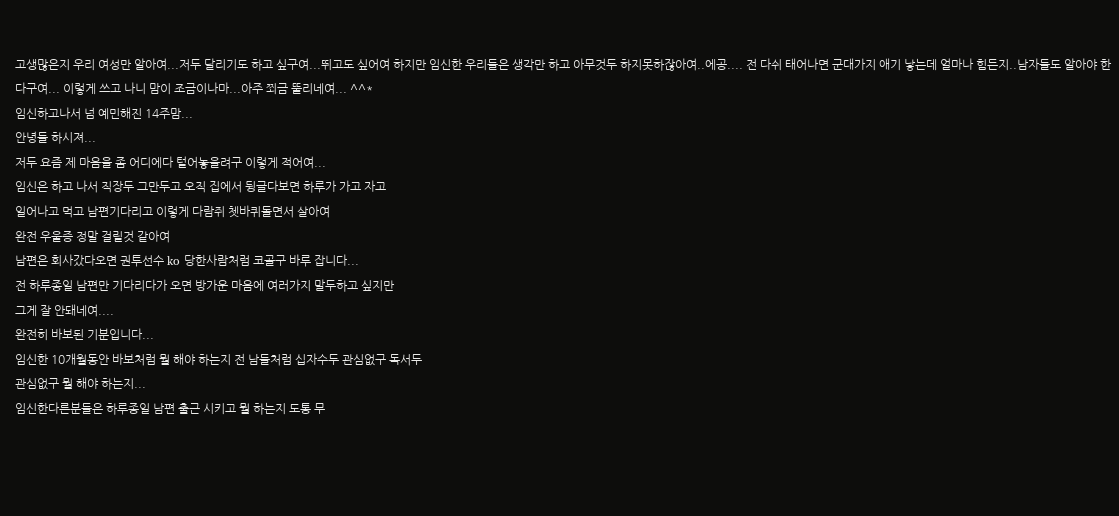고생많은지 우리 여성만 알아여...저두 달리기도 하고 싶구여...뛰고도 싶어여 하지만 임신한 우리들은 생각만 하고 아무것두 하지못하잖아여..에공.... 전 다쉬 태어나면 군대가지 애기 낳는데 얼마나 힘든지..남자들도 알아야 한다구여... 이렇게 쓰고 나니 맘이 조금이나마...아주 쬐금 뚤리네여... ^^*
임신하고나서 넘 예민해진 14주맘...
안녕들 하시져...
저두 요즘 제 마음을 좀 어디에다 털어놓을려구 이렇게 적어여...
임신은 하고 나서 직장두 그만두고 오직 집에서 뒹글다보면 하루가 가고 자고
일어나고 먹고 남편기다리고 이렇게 다람쥐 쳇바퀴돌면서 살아여
완전 우울증 정말 걸릴것 같아여
남편은 회사갔다오면 권투선수 ko 당한사람처럼 코골구 바루 잡니다...
전 하루종일 남편만 기다리다가 오면 방가운 마음에 여러가지 말두하고 싶지만
그게 잘 안돼네여....
완전히 바보된 기분입니다...
임신한 10개월동안 바보처럼 뭘 해야 하는지 전 남들처럼 십자수두 관심없구 독서두
관심없구 뭘 해야 하는지...
임신한다른분들은 하루종일 남편 출근 시키고 뭘 하는지 도통 무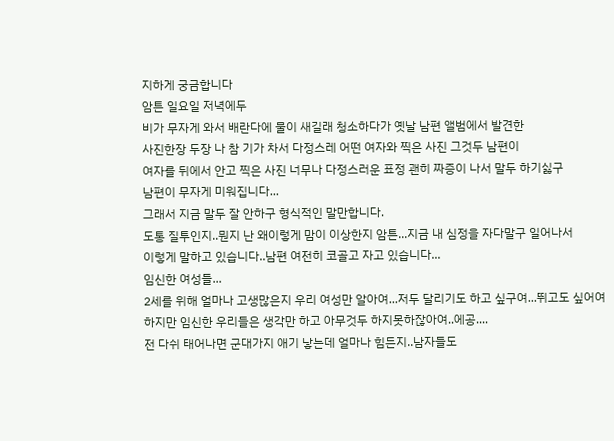지하게 궁금합니다
암튼 일요일 저녁에두
비가 무자게 와서 배란다에 물이 새길래 청소하다가 옛날 남편 앨범에서 발견한
사진한장 두장 나 참 기가 차서 다정스레 어떤 여자와 찍은 사진 그것두 남편이
여자를 뒤에서 안고 찍은 사진 너무나 다정스러운 표정 괜히 짜증이 나서 말두 하기싫구
남편이 무자게 미워집니다...
그래서 지금 말두 잘 안하구 형식적인 말만합니다.
도통 질투인지..뭔지 난 왜이렇게 맘이 이상한지 암튼...지금 내 심정을 자다말구 일어나서
이렇게 말하고 있습니다..남편 여전히 코골고 자고 있습니다...
임신한 여성들...
2세를 위해 얼마나 고생많은지 우리 여성만 알아여...저두 달리기도 하고 싶구여...뛰고도 싶어여
하지만 임신한 우리들은 생각만 하고 아무것두 하지못하잖아여..에공....
전 다쉬 태어나면 군대가지 애기 낳는데 얼마나 힘든지..남자들도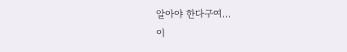알아야 한다구여...
이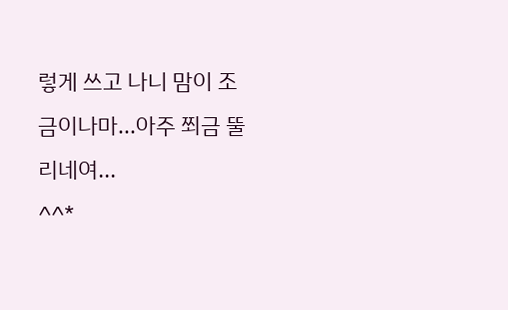렇게 쓰고 나니 맘이 조금이나마...아주 쬐금 뚤리네여...
^^*